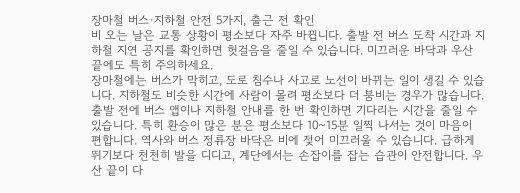장마철 버스·지하철 안전 5가지, 출근 전 확인
비 오는 날은 교통 상황이 평소보다 자주 바뀝니다. 출발 전 버스 도착 시간과 지하철 지연 공지를 확인하면 헛걸음을 줄일 수 있습니다. 미끄러운 바닥과 우산 끝에도 특히 주의하세요.
장마철에는 버스가 막히고, 도로 침수나 사고로 노선이 바뀌는 일이 생길 수 있습니다. 지하철도 비슷한 시간에 사람이 몰려 평소보다 더 붐비는 경우가 많습니다. 출발 전에 버스 앱이나 지하철 안내를 한 번 확인하면 기다리는 시간을 줄일 수 있습니다. 특히 환승이 많은 분은 평소보다 10~15분 일찍 나서는 것이 마음이 편합니다. 역사와 버스 정류장 바닥은 비에 젖어 미끄러울 수 있습니다. 급하게 뛰기보다 천천히 발을 디디고, 계단에서는 손잡이를 잡는 습관이 안전합니다. 우산 끝이 다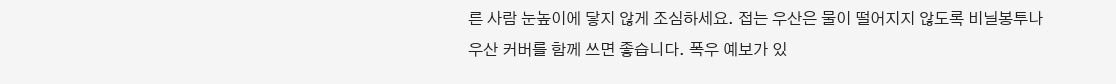른 사람 눈높이에 닿지 않게 조심하세요. 접는 우산은 물이 떨어지지 않도록 비닐봉투나 우산 커버를 함께 쓰면 좋습니다. 폭우 예보가 있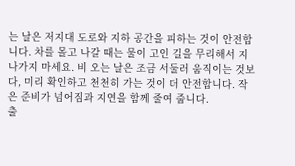는 날은 저지대 도로와 지하 공간을 피하는 것이 안전합니다. 차를 몰고 나갈 때는 물이 고인 길을 무리해서 지나가지 마세요. 비 오는 날은 조금 서둘러 움직이는 것보다, 미리 확인하고 천천히 가는 것이 더 안전합니다. 작은 준비가 넘어짐과 지연을 함께 줄여 줍니다.
출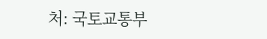처: 국토교통부